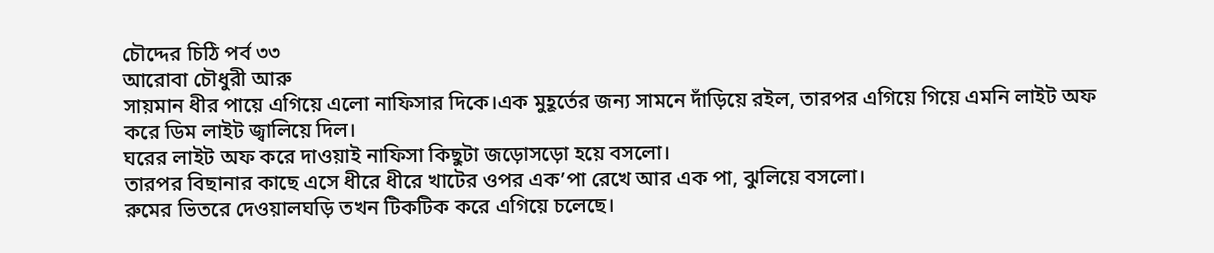চৌদ্দের চিঠি পর্ব ৩৩
আরোবা চৌধুরী আরু
সায়মান ধীর পায়ে এগিয়ে এলো নাফিসার দিকে।এক মুহূর্তের জন্য সামনে দাঁড়িয়ে রইল, তারপর এগিয়ে গিয়ে এমনি লাইট অফ করে ডিম লাইট জ্বালিয়ে দিল।
ঘরের লাইট অফ করে দাওয়াই নাফিসা কিছুটা জড়োসড়ো হয়ে বসলো।
তারপর বিছানার কাছে এসে ধীরে ধীরে খাটের ওপর এক’পা রেখে আর এক পা, ঝুলিয়ে বসলো।
রুমের ভিতরে দেওয়ালঘড়ি তখন টিকটিক করে এগিয়ে চলেছে।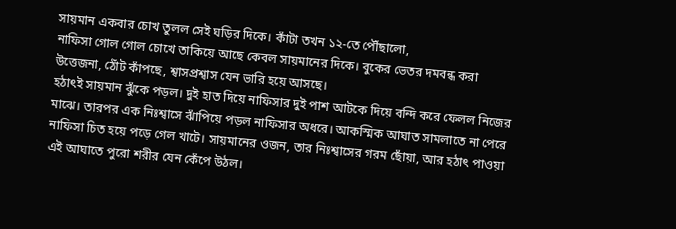সায়মান একবার চোখ তুলল সেই ঘড়ির দিকে। কাঁটা তখন ১২-তে পৌঁছালো,
নাফিসা গোল গোল চোখে তাকিয়ে আছে কেবল সায়মানের দিকে। বুকের ভেতর দমবন্ধ করা উত্তেজনা, ঠোঁট কাঁপছে, শ্বাসপ্রশ্বাস যেন ভারি হয়ে আসছে।
হঠাৎই সায়মান ঝুঁকে পড়ল। দুই হাত দিয়ে নাফিসার দুই পাশ আটকে দিয়ে বন্দি করে ফেলল নিজের মাঝে। তারপর এক নিঃশ্বাসে ঝাঁপিয়ে পড়ল নাফিসার অধরে। আকস্মিক আঘাত সামলাতে না পেরে নাফিসা চিত হয়ে পড়ে গেল খাটে। সায়মানের ওজন, তার নিঃশ্বাসের গরম ছোঁয়া, আর হঠাৎ পাওয়া এই আঘাতে পুরো শরীর যেন কেঁপে উঠল।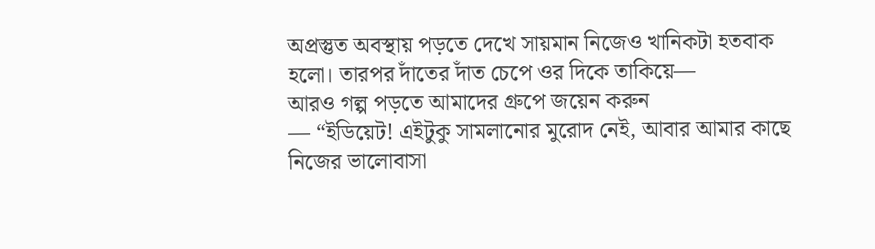অপ্রস্তুত অবস্থায় পড়তে দেখে সায়মান নিজেও খানিকটা হতবাক হলো। তারপর দাঁতের দাঁত চেপে ওর দিকে তাকিয়ে—
আরও গল্প পড়তে আমাদের গ্রুপে জয়েন করুন
— “ইডিয়েট! এইটুকু সামলানোর মুরোদ নেই, আবার আমার কাছে নিজের ভালোবাসা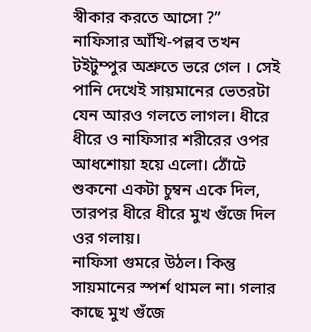স্বীকার করতে আসো ?”
নাফিসার আঁখি-পল্লব তখন টইটুম্পুর অশ্রুতে ভরে গেল । সেই পানি দেখেই সায়মানের ভেতরটা যেন আরও গলতে লাগল। ধীরে ধীরে ও নাফিসার শরীরের ওপর আধশোয়া হয়ে এলো। ঠোঁটে শুকনো একটা চুম্বন একে দিল, তারপর ধীরে ধীরে মুখ গুঁজে দিল ওর গলায়।
নাফিসা গুমরে উঠল। কিন্তু সায়মানের স্পর্শ থামল না। গলার কাছে মুখ গুঁজে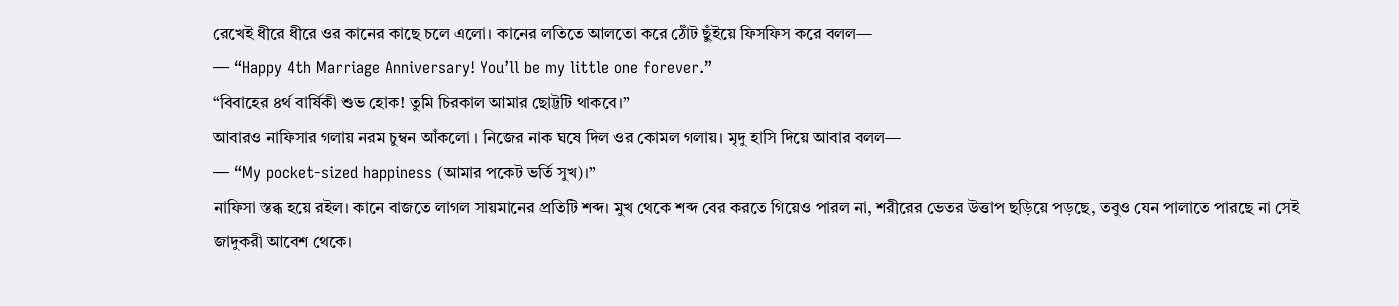রেখেই ধীরে ধীরে ওর কানের কাছে চলে এলো। কানের লতিতে আলতো করে ঠোঁট ছুঁইয়ে ফিসফিস করে বলল—
— “Happy 4th Marriage Anniversary! You’ll be my little one forever.”
“বিবাহের ৪র্থ বার্ষিকী শুভ হোক! তুমি চিরকাল আমার ছোট্টটি থাকবে।”
আবারও নাফিসার গলায় নরম চুম্বন আঁকলো । নিজের নাক ঘষে দিল ওর কোমল গলায়। মৃদু হাসি দিয়ে আবার বলল—
— “My pocket-sized happiness (আমার পকেট ভর্তি সুখ)।”
নাফিসা স্তব্ধ হয়ে রইল। কানে বাজতে লাগল সায়মানের প্রতিটি শব্দ। মুখ থেকে শব্দ বের করতে গিয়েও পারল না, শরীরের ভেতর উত্তাপ ছড়িয়ে পড়ছে, তবুও যেন পালাতে পারছে না সেই জাদুকরী আবেশ থেকে।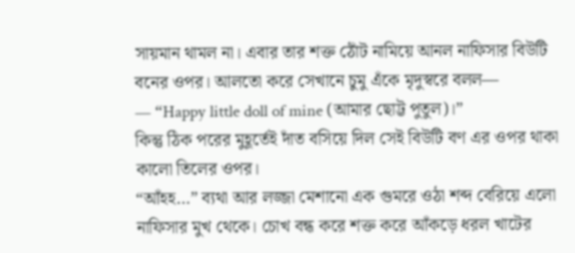সায়মান থামল না। এবার তার শক্ত ঠোঁট নামিয়ে আনল নাফিসার বিউটি বনের ওপর। আলতো করে সেখানে চুমু এঁকে মৃদুস্বরে বলল—
— “Happy little doll of mine (আমার ছোট্ট পুতুল)।”
কিন্তু ঠিক পরের মুহূর্তেই দাঁত বসিয়ে দিল সেই বিউটি বণ এর ওপর থাকা কালো তিলের ওপর।
“আঁহহ…” ব্যথা আর লজ্জা মেশানো এক গুমরে ওঠা শব্দ বেরিয়ে এলো নাফিসার মুখ থেকে। চোখ বন্ধ করে শক্ত করে আঁকড়ে ধরল খাটের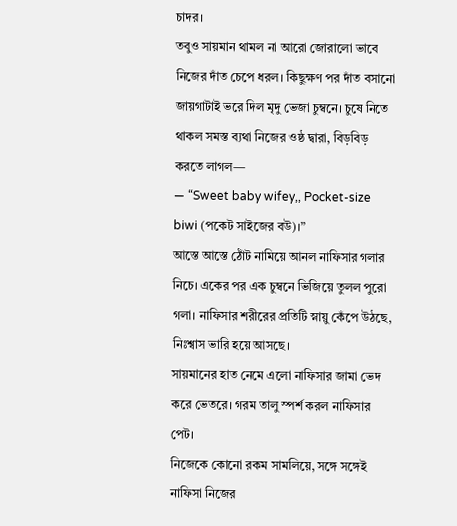চাদর।
তবুও সায়মান থামল না আরো জোরালো ভাবে নিজের দাঁত চেপে ধরল। কিছুক্ষণ পর দাঁত বসানো জায়গাটাই ভরে দিল মৃদু ভেজা চুম্বনে। চুষে নিতে থাকল সমস্ত ব্যথা নিজের ওষ্ঠ দ্বারা, বিড়বিড় করতে লাগল—
— “Sweet baby wifey,, Pocket-size biwi (পকেট সাইজের বউ)।”
আস্তে আস্তে ঠোঁট নামিয়ে আনল নাফিসার গলার নিচে। একের পর এক চুম্বনে ভিজিয়ে তুলল পুরো গলা। নাফিসার শরীরের প্রতিটি স্নায়ু কেঁপে উঠছে, নিঃশ্বাস ভারি হয়ে আসছে।
সায়মানের হাত নেমে এলো নাফিসার জামা ভেদ করে ভেতরে। গরম তালু স্পর্শ করল নাফিসার পেট।
নিজেকে কোনো রকম সামলিয়ে, সঙ্গে সঙ্গেই নাফিসা নিজের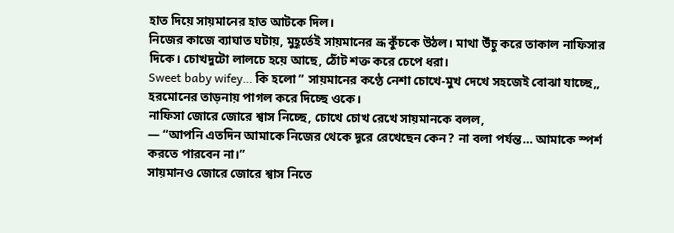হাত দিয়ে সায়মানের হাত আটকে দিল।
নিজের কাজে ব্যাঘাত ঘটায়, মুহূর্তেই সায়মানের ভ্রূ কুঁচকে উঠল। মাথা উঁচু করে তাকাল নাফিসার দিকে। চোখদুটো লালচে হয়ে আছে, ঠোঁট শক্ত করে চেপে ধরা।
Sweet baby wifey… কি হলো ” সায়মানের কণ্ঠে নেশা চোখে-মুখ দেখে সহজেই বোঝা যাচ্ছে,, হরমোনের তাড়নায় পাগল করে দিচ্ছে ওকে।
নাফিসা জোরে জোরে শ্বাস নিচ্ছে, চোখে চোখ রেখে সায়মানকে বলল,
— “আপনি এতদিন আমাকে নিজের থেকে দূরে রেখেছেন কেন? না বলা পর্যন্ত… আমাকে স্পর্শ করতে পারবেন না।”
সায়মানও জোরে জোরে শ্বাস নিতে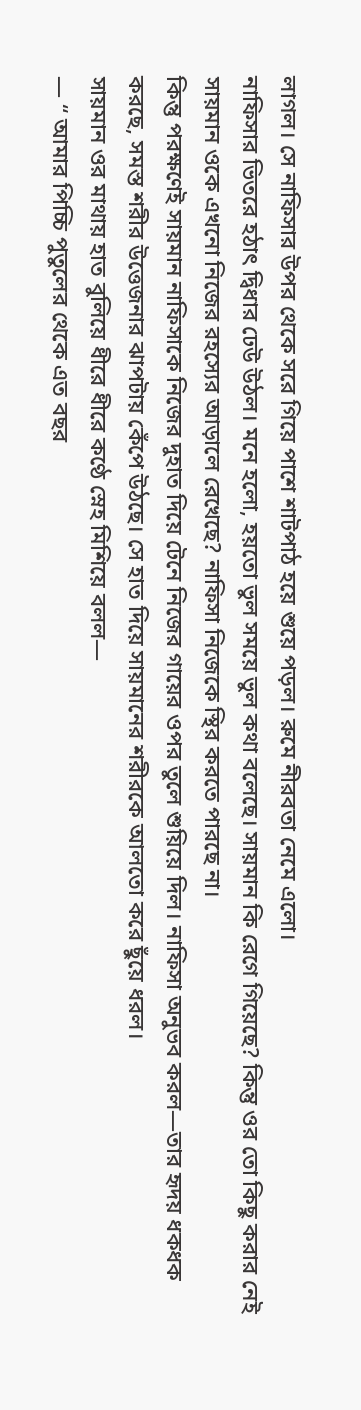লাগল। সে নাফিসার উপর থেকে সরে গিয়ে পাশে শাটপাঠ হয়ে শুয়ে পড়ল। রুমে নীরবতা নেমে এলো।
নাফিসার ভিতরে হঠাৎ দ্বিধার ঢেউ উঠল। মনে হলো, হয়তো ভুল সময়ে ভুল কথা বলেছে। সায়মান কি রেগে গিয়েছে? কিন্তু ওর তো কিছু করার নেই সায়মান ওকে এখনো নিজের রহস্যের আড়ালে রেখেছে? নাফিসা নিজেকে স্থির করতে পারছে না।
কিন্তু পরক্ষণেই সায়মান নাফিসাকে নিজের দুহাত দিয়ে টেনে নিজের গায়ের ওপর তুলে শুয়িয়ে দিল। নাফিসা অনুভব করল—তার হৃদয় ধকধক করছে, সমস্ত শরীর উত্তেজনার ঝাপটায় কেঁপে উঠছে। সে হাত দিয়ে সায়মানের শরীরকে আলতো করে ছুঁয়ে ধরল।
সায়মান ওর মাথায় হাত বুলিয়ে ধীরে ধীরে কণ্ঠে স্নেহ মিশিয়ে বলল—
— “ আমার পিচ্চি পুতুলের থেকে এত বছর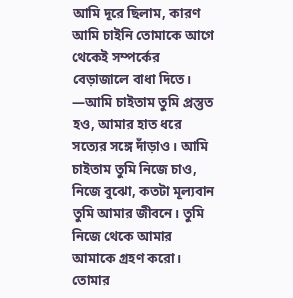আমি দূরে ছিলাম, কারণ আমি চাইনি তোমাকে আগে থেকেই সম্পর্কের বেড়াজালে বাধা দিতে। —আমি চাইতাম তুমি প্রস্তুত হও, আমার হাত ধরে সত্যের সঙ্গে দাঁড়াও। আমি চাইতাম তুমি নিজে চাও, নিজে বুঝো, কতটা মূল্যবান তুমি আমার জীবনে। তুমি নিজে থেকে আমার আমাকে গ্রহণ করো। তোমার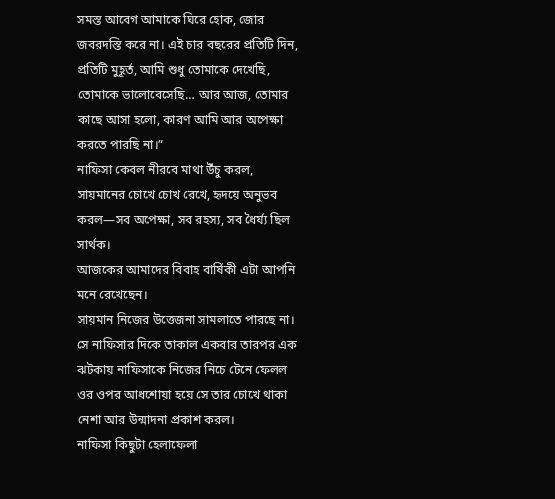সমস্ত আবেগ আমাকে ঘিরে হোক, জোর জবরদস্তি করে না। এই চার বছরের প্রতিটি দিন, প্রতিটি মুহূর্ত, আমি শুধু তোমাকে দেখেছি, তোমাকে ভালোবেসেছি… আর আজ, তোমার কাছে আসা হলো, কারণ আমি আর অপেক্ষা করতে পারছি না।”
নাফিসা কেবল নীরবে মাথা উঁচু করল, সায়মানের চোখে চোখ রেখে, হৃদয়ে অনুভব করল—সব অপেক্ষা, সব রহস্য, সব ধৈর্য্য ছিল সার্থক।
আজকের আমাদের বিবাহ বার্ষিকী এটা আপনি মনে রেখেছেন।
সায়মান নিজের উত্তেজনা সামলাতে পারছে না। সে নাফিসার দিকে তাকাল একবার তারপর এক ঝটকায় নাফিসাকে নিজের নিচে টেনে ফেলল ওর ওপর আধশোয়া হয়ে সে তার চোখে থাকা নেশা আর উন্মাদনা প্রকাশ করল।
নাফিসা কিছুটা হেলাফেলা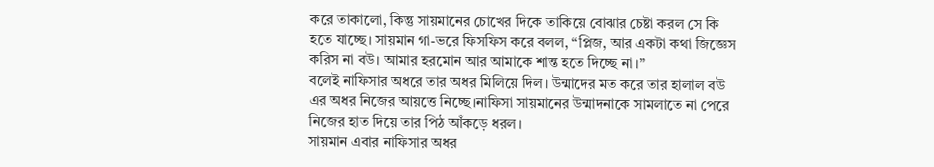করে তাকালো, কিন্তু সায়মানের চোখের দিকে তাকিয়ে বোঝার চেষ্টা করল সে কি হতে যাচ্ছে। সায়মান গা-ভরে ফিসফিস করে বলল, “প্লিজ, আর একটা কথা জিজ্ঞেস করিস না বউ। আমার হরমোন আর আমাকে শান্ত হতে দিচ্ছে না।”
বলেই নাফিসার অধরে তার অধর মিলিয়ে দিল। উন্মাদের মত করে তার হালাল বউ এর অধর নিজের আয়ত্তে নিচ্ছে।নাফিসা সায়মানের উন্মাদনাকে সামলাতে না পেরে নিজের হাত দিয়ে তার পিঠ আঁকড়ে ধরল।
সায়মান এবার নাফিসার অধর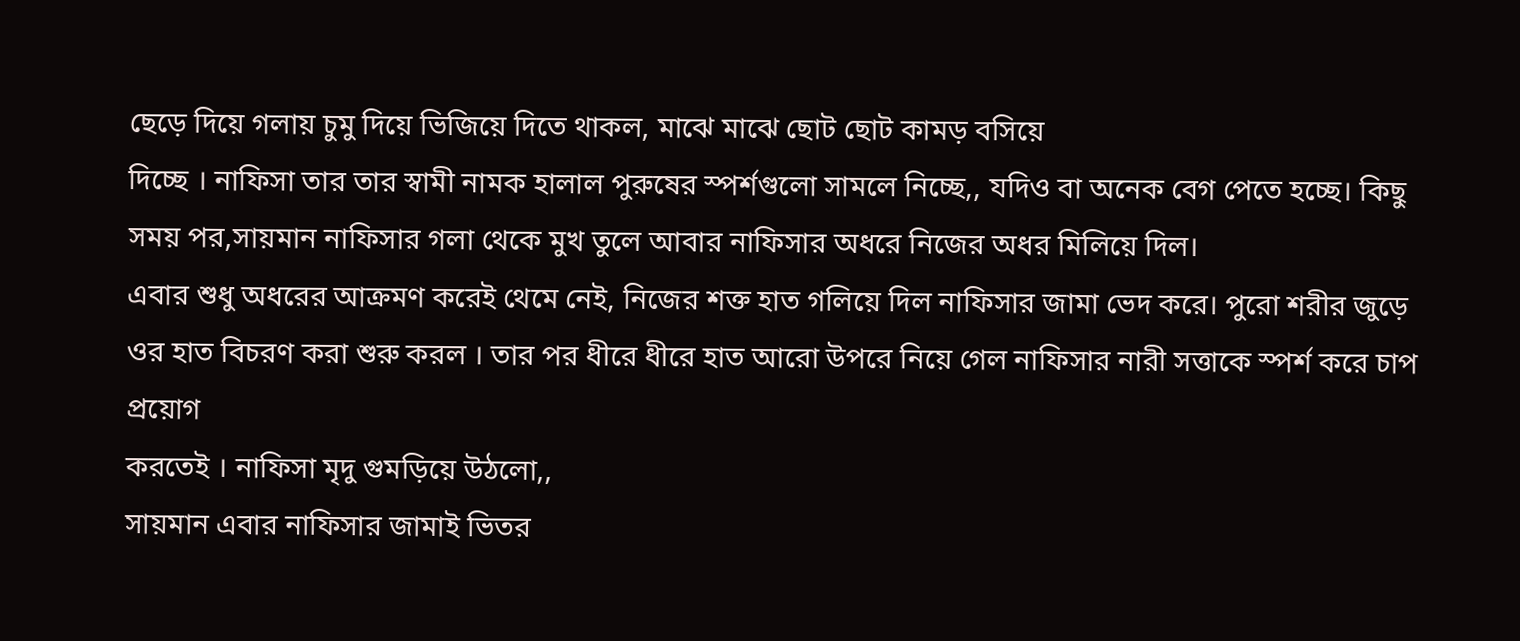ছেড়ে দিয়ে গলায় চুমু দিয়ে ভিজিয়ে দিতে থাকল, মাঝে মাঝে ছোট ছোট কামড় বসিয়ে
দিচ্ছে । নাফিসা তার তার স্বামী নামক হালাল পুরুষের স্পর্শগুলো সামলে নিচ্ছে,, যদিও বা অনেক বেগ পেতে হচ্ছে। কিছু সময় পর,সায়মান নাফিসার গলা থেকে মুখ তুলে আবার নাফিসার অধরে নিজের অধর মিলিয়ে দিল।
এবার শুধু অধরের আক্রমণ করেই থেমে নেই, নিজের শক্ত হাত গলিয়ে দিল নাফিসার জামা ভেদ করে। পুরো শরীর জুড়ে ওর হাত বিচরণ করা শুরু করল । তার পর ধীরে ধীরে হাত আরো উপরে নিয়ে গেল নাফিসার নারী সত্তাকে স্পর্শ করে চাপ প্রয়োগ
করতেই । নাফিসা মৃদু গুমড়িয়ে উঠলো,,
সায়মান এবার নাফিসার জামাই ভিতর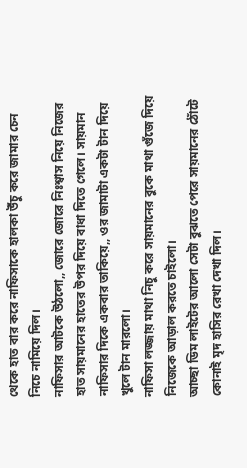থেকে হাত বার করে নাফিসাকে হালকা উঁচু করে জামার চেন নিচে নামিয়ে দিল।
নাফিসার আটকে উঠলো,, জোরে জোরে নিঃশ্বাস নিয়ে নিজের হাত সায়মানের হাতের উপর দিয়ে বাধা দিতে গেলে। সায়মান নাফিসার দিকে একবার তাকিয়ে,, ওর জামাটা একটা টান দিয়ে খুলে টান মারলো।
নাফিসা লজ্জায় মাথা নিচু করে সায়মানের বুকে মাথা গুঁজে দিয়ে নিজেকে আড়াল করতে চাইলো।
আচ্ছা ডিম লাইটের আলো সেটা বুঝতে পেরে সায়মানের ঠোঁটে কোনাই মৃদ হাসির রেখা দেখা দিল।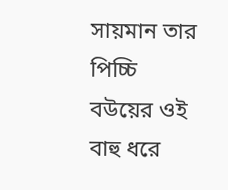সায়মান তার পিচ্চি বউয়ের ওই বাহু ধরে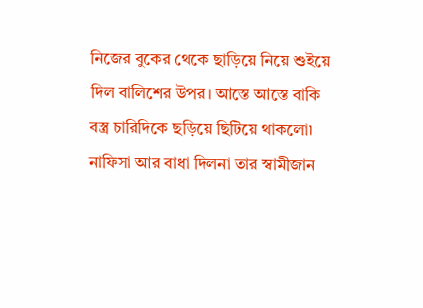নিজের বুকের থেকে ছাড়িয়ে নিয়ে শুইয়ে দিল বালিশের উপর। আস্তে আস্তে বাকি বস্ত্র চারিদিকে ছড়িয়ে ছিটিয়ে থাকলো৷ নাফিসা আর বাধা দিলনা তার স্বামীজান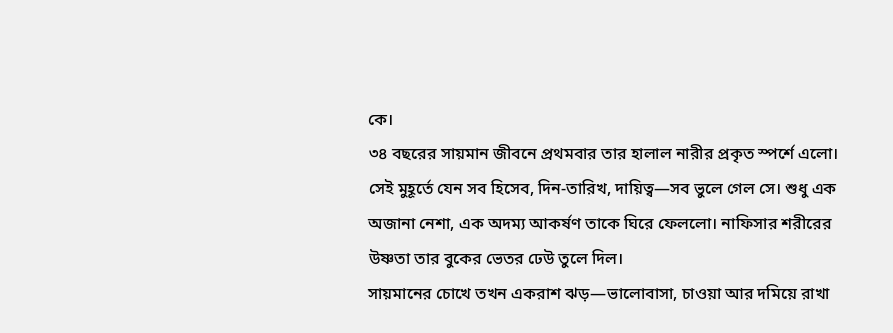কে।
৩৪ বছরের সায়মান জীবনে প্রথমবার তার হালাল নারীর প্রকৃত স্পর্শে এলো।
সেই মুহূর্তে যেন সব হিসেব, দিন-তারিখ, দায়িত্ব—সব ভুলে গেল সে। শুধু এক অজানা নেশা, এক অদম্য আকর্ষণ তাকে ঘিরে ফেললো। নাফিসার শরীরের উষ্ণতা তার বুকের ভেতর ঢেউ তুলে দিল।
সায়মানের চোখে তখন একরাশ ঝড়—ভালোবাসা, চাওয়া আর দমিয়ে রাখা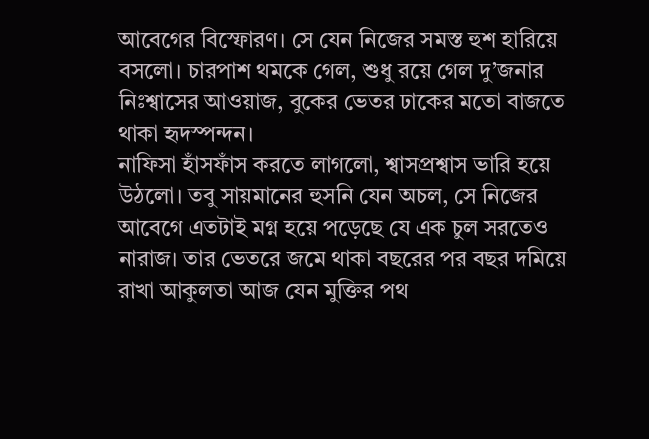আবেগের বিস্ফোরণ। সে যেন নিজের সমস্ত হুশ হারিয়ে বসলো। চারপাশ থমকে গেল, শুধু রয়ে গেল দু’জনার নিঃশ্বাসের আওয়াজ, বুকের ভেতর ঢাকের মতো বাজতে থাকা হৃদস্পন্দন।
নাফিসা হাঁসফাঁস করতে লাগলো, শ্বাসপ্রশ্বাস ভারি হয়ে উঠলো। তবু সায়মানের হুসনি যেন অচল, সে নিজের আবেগে এতটাই মগ্ন হয়ে পড়েছে যে এক চুল সরতেও নারাজ। তার ভেতরে জমে থাকা বছরের পর বছর দমিয়ে রাখা আকুলতা আজ যেন মুক্তির পথ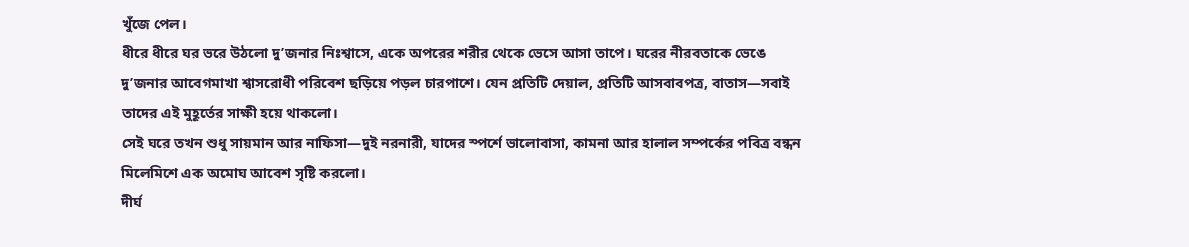খুঁজে পেল।
ধীরে ধীরে ঘর ভরে উঠলো দু’জনার নিঃশ্বাসে, একে অপরের শরীর থেকে ভেসে আসা তাপে। ঘরের নীরবতাকে ভেঙে দু’জনার আবেগমাখা শ্বাসরোধী পরিবেশ ছড়িয়ে পড়ল চারপাশে। যেন প্রতিটি দেয়াল, প্রতিটি আসবাবপত্র, বাতাস—সবাই তাদের এই মুহূর্তের সাক্ষী হয়ে থাকলো।
সেই ঘরে তখন শুধু সায়মান আর নাফিসা—দুই নরনারী, যাদের স্পর্শে ভালোবাসা, কামনা আর হালাল সম্পর্কের পবিত্র বন্ধন মিলেমিশে এক অমোঘ আবেশ সৃষ্টি করলো।
দীর্ঘ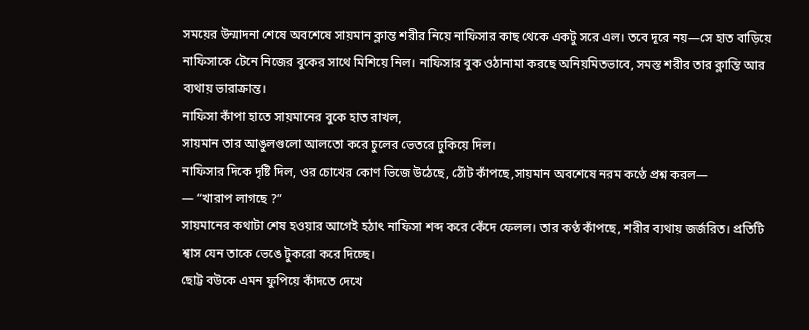সময়ের উন্মাদনা শেষে অবশেষে সায়মান ক্লান্ত শরীর নিয়ে নাফিসার কাছ থেকে একটু সরে এল। তবে দূরে নয়—সে হাত বাড়িয়ে নাফিসাকে টেনে নিজের বুকের সাথে মিশিয়ে নিল। নাফিসার বুক ওঠানামা করছে অনিয়মিতভাবে, সমস্ত শরীর তার ক্লান্তি আর ব্যথায় ভারাক্রান্ত।
নাফিসা কাঁপা হাতে সায়মানের বুকে হাত রাখল,
সায়মান তার আঙুলগুলো আলতো করে চুলের ভেতরে ঢুকিয়ে দিল।
নাফিসার দিকে দৃষ্টি দিল, ওর চোখের কোণ ভিজে উঠেছে, ঠোঁট কাঁপছে,সায়মান অবশেষে নরম কণ্ঠে প্রশ্ন করল—
— “খারাপ লাগছে ?”
সায়মানের কথাটা শেষ হওয়ার আগেই হঠাৎ নাফিসা শব্দ করে কেঁদে ফেলল। তার কণ্ঠ কাঁপছে, শরীর ব্যথায় জর্জরিত। প্রতিটি শ্বাস যেন তাকে ভেঙে টুকরো করে দিচ্ছে।
ছোট্ট বউকে এমন ফুপিয়ে কাঁদতে দেখে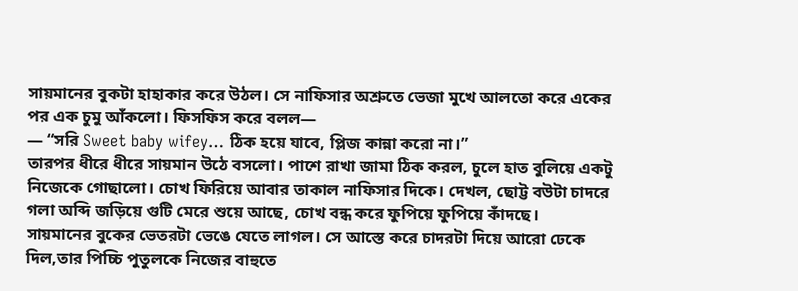সায়মানের বুকটা হাহাকার করে উঠল। সে নাফিসার অশ্রুতে ভেজা মুখে আলতো করে একের পর এক চুমু আঁকলো। ফিসফিস করে বলল—
— “সরি Sweet baby wifey… ঠিক হয়ে যাবে, প্লিজ কান্না করো না।”
তারপর ধীরে ধীরে সায়মান উঠে বসলো। পাশে রাখা জামা ঠিক করল, চুলে হাত বুলিয়ে একটু নিজেকে গোছালো। চোখ ফিরিয়ে আবার তাকাল নাফিসার দিকে। দেখল, ছোট্ট বউটা চাদরে গলা অব্দি জড়িয়ে গুটি মেরে শুয়ে আছে, চোখ বন্ধ করে ফুপিয়ে ফুপিয়ে কাঁদছে।
সায়মানের বুকের ভেতরটা ভেঙে যেতে লাগল। সে আস্তে করে চাদরটা দিয়ে আরো ঢেকে দিল,তার পিচ্চি পুতুলকে নিজের বাহুতে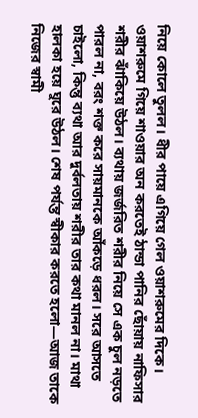নিয়ে কোলে তুলল। ধীর পায়ে এগিয়ে গেল ওয়াশরুমের দিকে।
ওয়াশরুমে গিয়ে শাওয়ার অন করতেই ঠান্ডা পানির ছোঁয়ায় নাফিসার শরীর ঝাঁকিয়ে উঠল। ব্যথায় জর্জরিত শরীর নিয়ে সে এক চুল নড়তে পারল না, বরং শক্ত করে সায়মানকে আঁকড়ে ধরল। সরে আসতে চাইলো, কিন্তু ব্যথা আর দুর্বলতায় শরীর তার কথা মানল না। মাথা হালকা হয়ে ঘুরে উঠল। শেষ পর্যন্ত স্বীকার করতে হলো—আজ তাকে নিজের স্বামী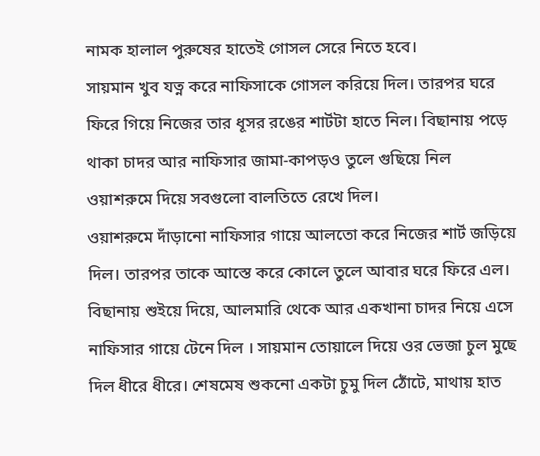নামক হালাল পুরুষের হাতেই গোসল সেরে নিতে হবে।
সায়মান খুব যত্ন করে নাফিসাকে গোসল করিয়ে দিল। তারপর ঘরে ফিরে গিয়ে নিজের তার ধূসর রঙের শার্টটা হাতে নিল। বিছানায় পড়ে থাকা চাদর আর নাফিসার জামা-কাপড়ও তুলে গুছিয়ে নিল ওয়াশরুমে দিয়ে সবগুলো বালতিতে রেখে দিল।
ওয়াশরুমে দাঁড়ানো নাফিসার গায়ে আলতো করে নিজের শার্ট জড়িয়ে দিল। তারপর তাকে আস্তে করে কোলে তুলে আবার ঘরে ফিরে এল।
বিছানায় শুইয়ে দিয়ে, আলমারি থেকে আর একখানা চাদর নিয়ে এসে নাফিসার গায়ে টেনে দিল । সায়মান তোয়ালে দিয়ে ওর ভেজা চুল মুছে দিল ধীরে ধীরে। শেষমেষ শুকনো একটা চুমু দিল ঠোঁটে, মাথায় হাত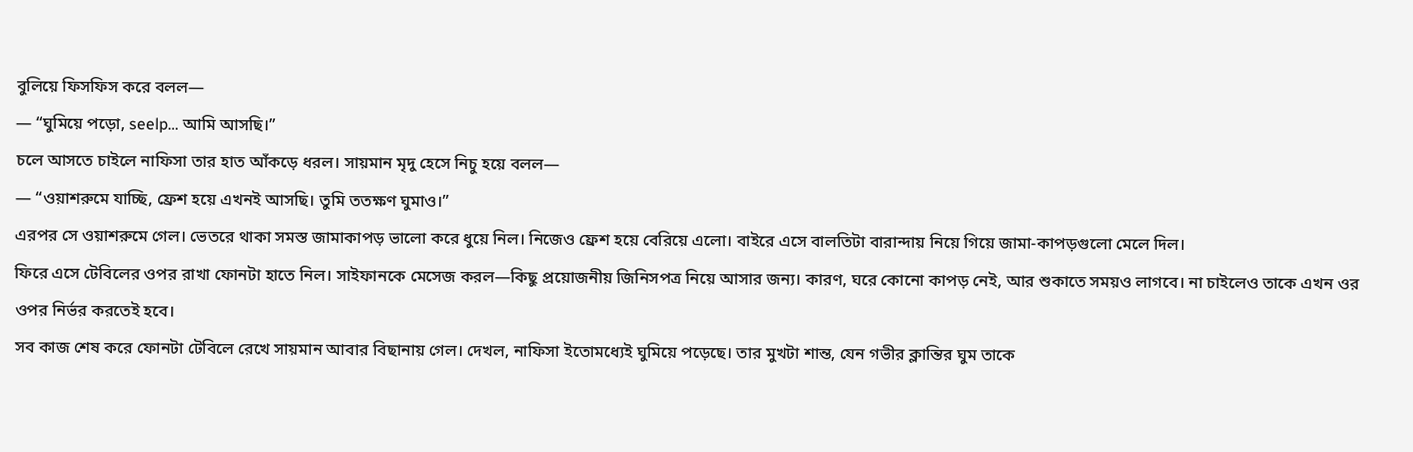বুলিয়ে ফিসফিস করে বলল—
— “ঘুমিয়ে পড়ো, seelp… আমি আসছি।”
চলে আসতে চাইলে নাফিসা তার হাত আঁকড়ে ধরল। সায়মান মৃদু হেসে নিচু হয়ে বলল—
— “ওয়াশরুমে যাচ্ছি, ফ্রেশ হয়ে এখনই আসছি। তুমি ততক্ষণ ঘুমাও।”
এরপর সে ওয়াশরুমে গেল। ভেতরে থাকা সমস্ত জামাকাপড় ভালো করে ধুয়ে নিল। নিজেও ফ্রেশ হয়ে বেরিয়ে এলো। বাইরে এসে বালতিটা বারান্দায় নিয়ে গিয়ে জামা-কাপড়গুলো মেলে দিল।
ফিরে এসে টেবিলের ওপর রাখা ফোনটা হাতে নিল। সাইফানকে মেসেজ করল—কিছু প্রয়োজনীয় জিনিসপত্র নিয়ে আসার জন্য। কারণ, ঘরে কোনো কাপড় নেই, আর শুকাতে সময়ও লাগবে। না চাইলেও তাকে এখন ওর ওপর নির্ভর করতেই হবে।
সব কাজ শেষ করে ফোনটা টেবিলে রেখে সায়মান আবার বিছানায় গেল। দেখল, নাফিসা ইতোমধ্যেই ঘুমিয়ে পড়েছে। তার মুখটা শান্ত, যেন গভীর ক্লান্তির ঘুম তাকে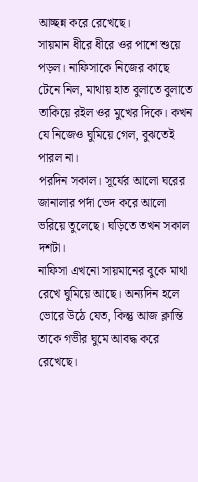আচ্ছন্ন করে রেখেছে।
সায়মান ধীরে ধীরে ওর পাশে শুয়ে পড়ল। নাফিসাকে নিজের কাছে টেনে নিল, মাথায় হাত বুলাতে বুলাতে তাকিয়ে রইল ওর মুখের দিকে। কখন যে নিজেও ঘুমিয়ে গেল, বুঝতেই পারল না।
পরদিন সকাল। সূর্যের আলো ঘরের জানালার পর্দা ভেদ করে আলো ভরিয়ে তুলেছে। ঘড়িতে তখন সকাল দশটা।
নাফিসা এখনো সায়মানের বুকে মাথা রেখে ঘুমিয়ে আছে। অন্যদিন হলে ভোরে উঠে যেত, কিন্তু আজ ক্লান্তি তাকে গভীর ঘুমে আবদ্ধ করে রেখেছে।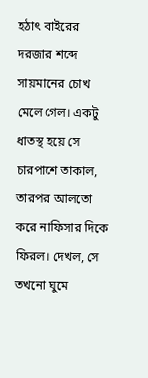হঠাৎ বাইরের দরজার শব্দে সায়মানের চোখ মেলে গেল। একটু ধাতস্থ হয়ে সে চারপাশে তাকাল, তারপর আলতো করে নাফিসার দিকে ফিরল। দেখল, সে তখনো ঘুমে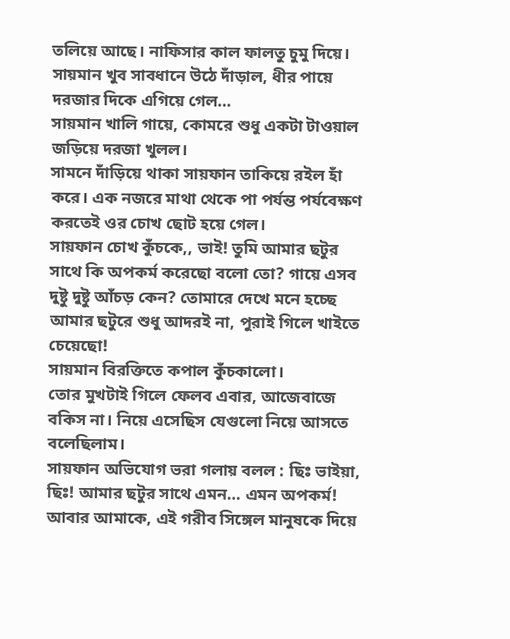তলিয়ে আছে। নাফিসার কাল ফালতু চুমু দিয়ে।
সায়মান খুব সাবধানে উঠে দাঁড়াল, ধীর পায়ে দরজার দিকে এগিয়ে গেল…
সায়মান খালি গায়ে, কোমরে শুধু একটা টাওয়াল জড়িয়ে দরজা খুলল।
সামনে দাঁড়িয়ে থাকা সায়ফান তাকিয়ে রইল হাঁ করে। এক নজরে মাথা থেকে পা পর্যন্ত পর্যবেক্ষণ করতেই ওর চোখ ছোট হয়ে গেল।
সায়ফান চোখ কুঁচকে,, ভাই! তুমি আমার ছটুর সাথে কি অপকর্ম করেছো বলো তো? গায়ে এসব দুষ্টু দুষ্টু আঁচড় কেন? তোমারে দেখে মনে হচ্ছে আমার ছটুরে শুধু আদরই না, পুরাই গিলে খাইতে চেয়েছো!
সায়মান বিরক্তিতে কপাল কুঁচকালো।
তোর মুখটাই গিলে ফেলব এবার, আজেবাজে বকিস না। নিয়ে এসেছিস যেগুলো নিয়ে আসতে বলেছিলাম।
সায়ফান অভিযোগ ভরা গলায় বলল : ছিঃ ভাইয়া, ছিঃ! আমার ছটুর সাথে এমন… এমন অপকর্ম! আবার আমাকে, এই গরীব সিঙ্গেল মানুষকে দিয়ে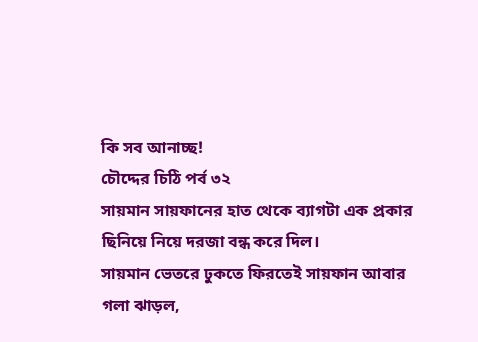কি সব আনাচ্ছ!
চৌদ্দের চিঠি পর্ব ৩২
সায়মান সায়ফানের হাত থেকে ব্যাগটা এক প্রকার ছিনিয়ে নিয়ে দরজা বন্ধ করে দিল।
সায়মান ভেতরে ঢুকতে ফিরতেই সায়ফান আবার গলা ঝাড়ল,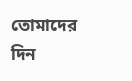তোমাদের দিন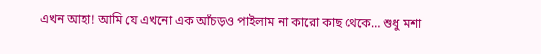এখন আহা! আমি যে এখনো এক আঁচড়ও পাইলাম না কারো কাছ থেকে… শুধু মশা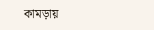কামড়ায়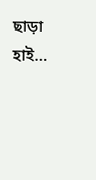ছাড়া হাই…